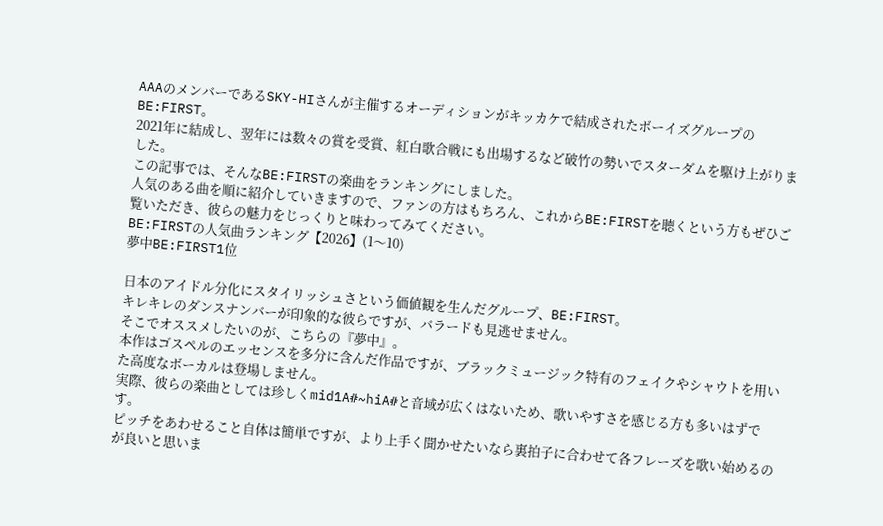AAAのメンバーであるSKY-HIさんが主催するオーディションがキッカケで結成されたボーイズグループのBE:FIRST。
2021年に結成し、翌年には数々の賞を受賞、紅白歌合戦にも出場するなど破竹の勢いでスターダムを駆け上がりました。
この記事では、そんなBE:FIRSTの楽曲をランキングにしました。
人気のある曲を順に紹介していきますので、ファンの方はもちろん、これからBE:FIRSTを聴くという方もぜひご覧いただき、彼らの魅力をじっくりと味わってみてください。
BE:FIRSTの人気曲ランキング【2026】(1〜10)
夢中BE:FIRST1位

日本のアイドル分化にスタイリッシュさという価値観を生んだグループ、BE:FIRST。
キレキレのダンスナンバーが印象的な彼らですが、バラードも見逃せません。
そこでオススメしたいのが、こちらの『夢中』。
本作はゴスペルのエッセンスを多分に含んだ作品ですが、ブラックミュージック特有のフェイクやシャウトを用いた高度なボーカルは登場しません。
実際、彼らの楽曲としては珍しくmid1A#~hiA#と音域が広くはないため、歌いやすさを感じる方も多いはずです。
ピッチをあわせること自体は簡単ですが、より上手く聞かせたいなら裏拍子に合わせて各フレーズを歌い始めるのが良いと思いま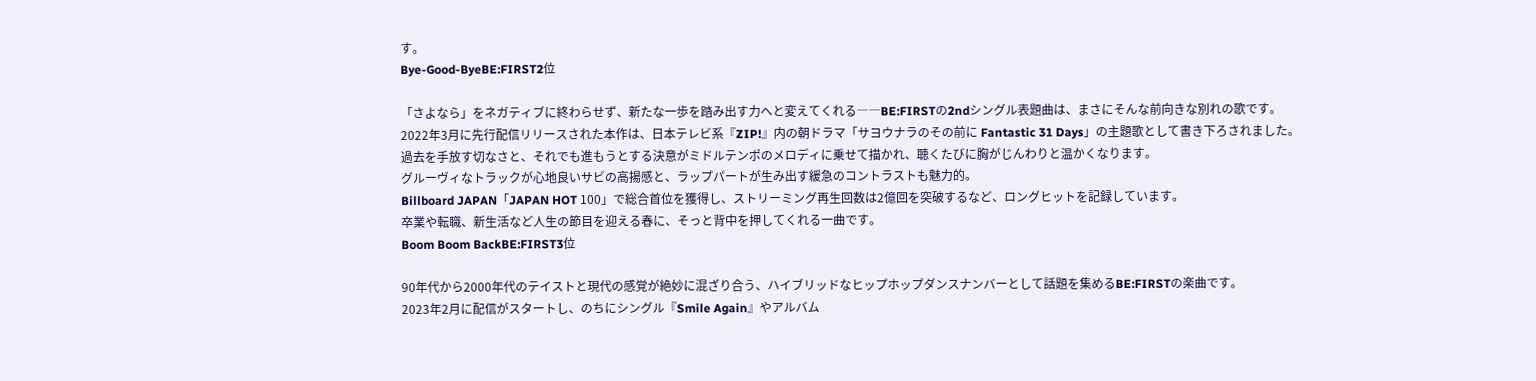す。
Bye-Good-ByeBE:FIRST2位

「さよなら」をネガティブに終わらせず、新たな一歩を踏み出す力へと変えてくれる――BE:FIRSTの2ndシングル表題曲は、まさにそんな前向きな別れの歌です。
2022年3月に先行配信リリースされた本作は、日本テレビ系『ZIP!』内の朝ドラマ「サヨウナラのその前に Fantastic 31 Days」の主題歌として書き下ろされました。
過去を手放す切なさと、それでも進もうとする決意がミドルテンポのメロディに乗せて描かれ、聴くたびに胸がじんわりと温かくなります。
グルーヴィなトラックが心地良いサビの高揚感と、ラップパートが生み出す緩急のコントラストも魅力的。
Billboard JAPAN「JAPAN HOT 100」で総合首位を獲得し、ストリーミング再生回数は2億回を突破するなど、ロングヒットを記録しています。
卒業や転職、新生活など人生の節目を迎える春に、そっと背中を押してくれる一曲です。
Boom Boom BackBE:FIRST3位

90年代から2000年代のテイストと現代の感覚が絶妙に混ざり合う、ハイブリッドなヒップホップダンスナンバーとして話題を集めるBE:FIRSTの楽曲です。
2023年2月に配信がスタートし、のちにシングル『Smile Again』やアルバム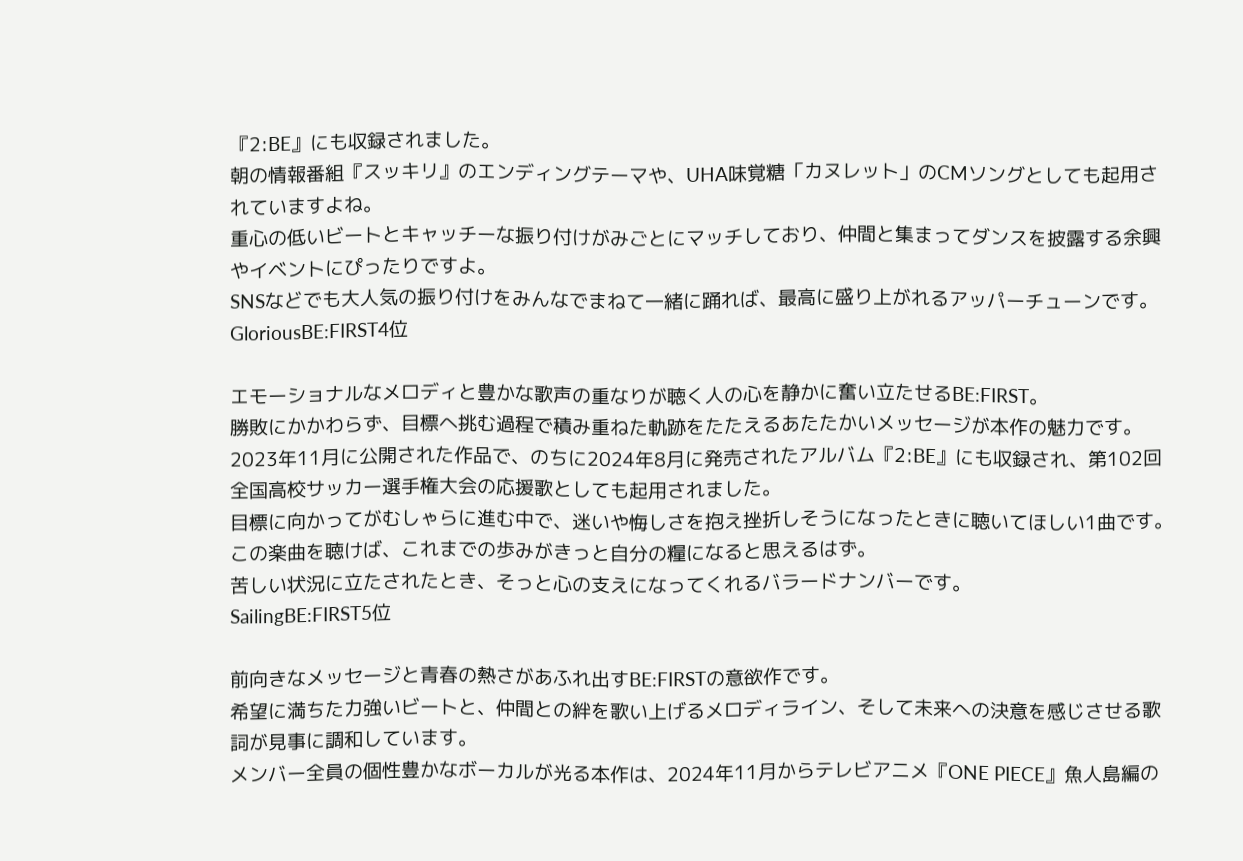『2:BE』にも収録されました。
朝の情報番組『スッキリ』のエンディングテーマや、UHA味覚糖「カヌレット」のCMソングとしても起用されていますよね。
重心の低いビートとキャッチーな振り付けがみごとにマッチしており、仲間と集まってダンスを披露する余興やイベントにぴったりですよ。
SNSなどでも大人気の振り付けをみんなでまねて一緒に踊れば、最高に盛り上がれるアッパーチューンです。
GloriousBE:FIRST4位

エモーショナルなメロディと豊かな歌声の重なりが聴く人の心を静かに奮い立たせるBE:FIRST。
勝敗にかかわらず、目標へ挑む過程で積み重ねた軌跡をたたえるあたたかいメッセージが本作の魅力です。
2023年11月に公開された作品で、のちに2024年8月に発売されたアルバム『2:BE』にも収録され、第102回全国高校サッカー選手権大会の応援歌としても起用されました。
目標に向かってがむしゃらに進む中で、迷いや悔しさを抱え挫折しそうになったときに聴いてほしい1曲です。
この楽曲を聴けば、これまでの歩みがきっと自分の糧になると思えるはず。
苦しい状況に立たされたとき、そっと心の支えになってくれるバラードナンバーです。
SailingBE:FIRST5位

前向きなメッセージと青春の熱さがあふれ出すBE:FIRSTの意欲作です。
希望に満ちた力強いビートと、仲間との絆を歌い上げるメロディライン、そして未来への決意を感じさせる歌詞が見事に調和しています。
メンバー全員の個性豊かなボーカルが光る本作は、2024年11月からテレビアニメ『ONE PIECE』魚人島編の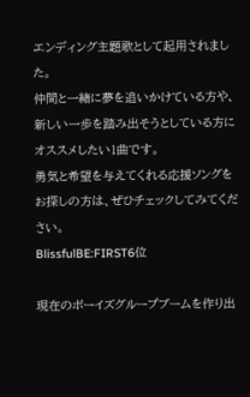エンディング主題歌として起用されました。
仲間と一緒に夢を追いかけている方や、新しい一歩を踏み出そうとしている方にオススメしたい1曲です。
勇気と希望を与えてくれる応援ソングをお探しの方は、ぜひチェックしてみてください。
BlissfulBE:FIRST6位

現在のボーイズグループブームを作り出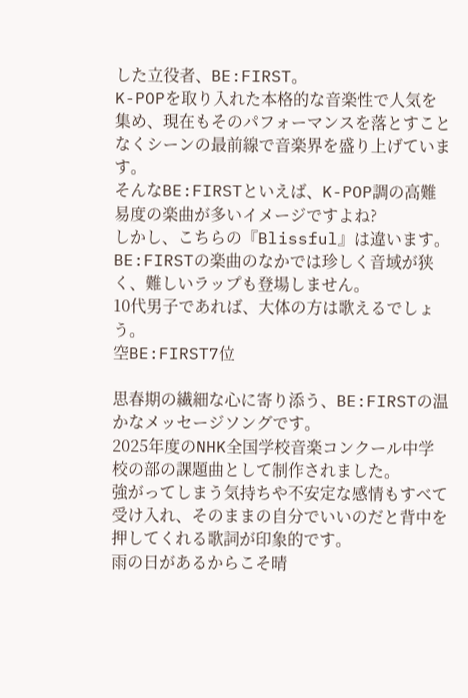した立役者、BE:FIRST。
K-POPを取り入れた本格的な音楽性で人気を集め、現在もそのパフォーマンスを落とすことなくシーンの最前線で音楽界を盛り上げています。
そんなBE:FIRSTといえば、K-POP調の高難易度の楽曲が多いイメージですよね?
しかし、こちらの『Blissful』は違います。
BE:FIRSTの楽曲のなかでは珍しく音域が狭く、難しいラップも登場しません。
10代男子であれば、大体の方は歌えるでしょう。
空BE:FIRST7位

思春期の繊細な心に寄り添う、BE:FIRSTの温かなメッセージソングです。
2025年度のNHK全国学校音楽コンクール中学校の部の課題曲として制作されました。
強がってしまう気持ちや不安定な感情もすべて受け入れ、そのままの自分でいいのだと背中を押してくれる歌詞が印象的です。
雨の日があるからこそ晴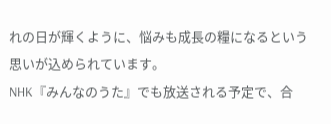れの日が輝くように、悩みも成長の糧になるという思いが込められています。
NHK『みんなのうた』でも放送される予定で、合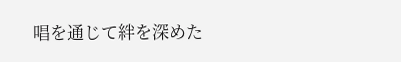唱を通じて絆を深めた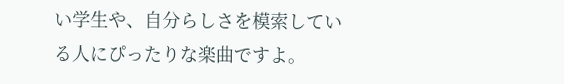い学生や、自分らしさを模索している人にぴったりな楽曲ですよ。